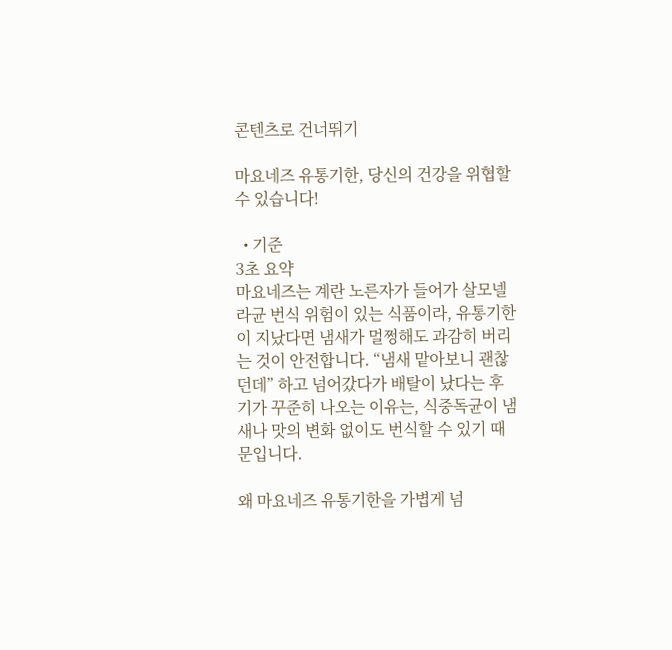콘텐츠로 건너뛰기

마요네즈 유통기한, 당신의 건강을 위협할 수 있습니다!

  • 기준
3초 요약
마요네즈는 계란 노른자가 들어가 살모넬라균 번식 위험이 있는 식품이라, 유통기한이 지났다면 냄새가 멀쩡해도 과감히 버리는 것이 안전합니다. “냄새 맡아보니 괜찮던데” 하고 넘어갔다가 배탈이 났다는 후기가 꾸준히 나오는 이유는, 식중독균이 냄새나 맛의 변화 없이도 번식할 수 있기 때문입니다.

왜 마요네즈 유통기한을 가볍게 넘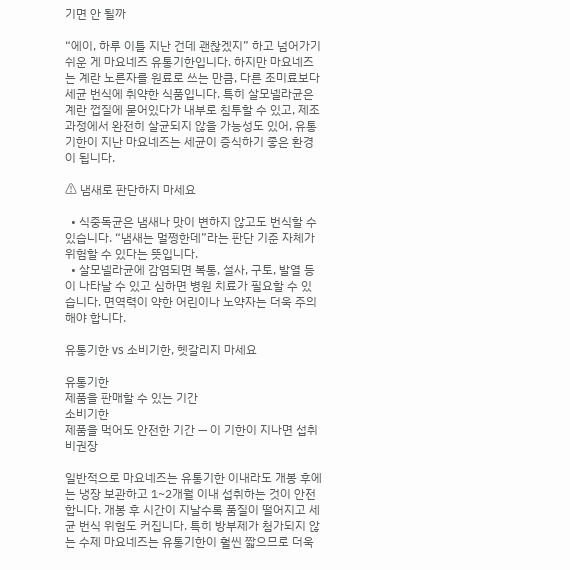기면 안 될까

“에이, 하루 이틀 지난 건데 괜찮겠지” 하고 넘어가기 쉬운 게 마요네즈 유통기한입니다. 하지만 마요네즈는 계란 노른자를 원료로 쓰는 만큼, 다른 조미료보다 세균 번식에 취약한 식품입니다. 특히 살모넬라균은 계란 껍질에 묻어있다가 내부로 침투할 수 있고, 제조 과정에서 완전히 살균되지 않을 가능성도 있어, 유통기한이 지난 마요네즈는 세균이 증식하기 좋은 환경이 됩니다.

⚠ 냄새로 판단하지 마세요

  • 식중독균은 냄새나 맛이 변하지 않고도 번식할 수 있습니다. “냄새는 멀쩡한데”라는 판단 기준 자체가 위험할 수 있다는 뜻입니다.
  • 살모넬라균에 감염되면 복통, 설사, 구토, 발열 등이 나타날 수 있고 심하면 병원 치료가 필요할 수 있습니다. 면역력이 약한 어린이나 노약자는 더욱 주의해야 합니다.

유통기한 vs 소비기한, 헷갈리지 마세요

유통기한
제품을 판매할 수 있는 기간
소비기한
제품을 먹어도 안전한 기간 — 이 기한이 지나면 섭취 비권장

일반적으로 마요네즈는 유통기한 이내라도 개봉 후에는 냉장 보관하고 1~2개월 이내 섭취하는 것이 안전합니다. 개봉 후 시간이 지날수록 품질이 떨어지고 세균 번식 위험도 커집니다. 특히 방부제가 첨가되지 않는 수제 마요네즈는 유통기한이 훨씬 짧으므로 더욱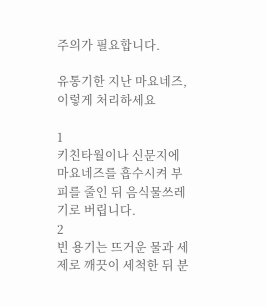주의가 필요합니다.

유통기한 지난 마요네즈, 이렇게 처리하세요

1
키친타월이나 신문지에 마요네즈를 흡수시켜 부피를 줄인 뒤 음식물쓰레기로 버립니다.
2
빈 용기는 뜨거운 물과 세제로 깨끗이 세척한 뒤 분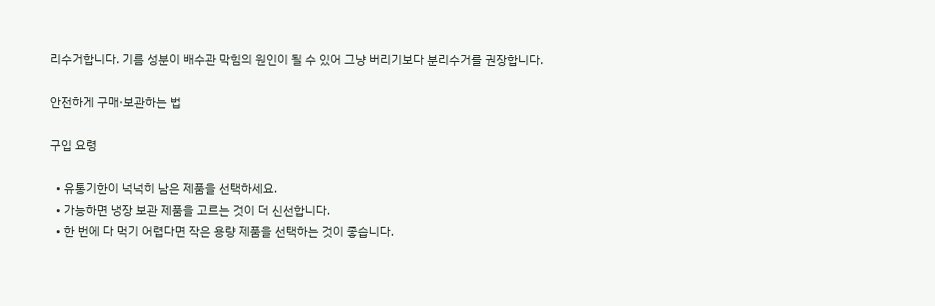리수거합니다. 기름 성분이 배수관 막힘의 원인이 될 수 있어 그냥 버리기보다 분리수거를 권장합니다.

안전하게 구매·보관하는 법

구입 요령

  • 유통기한이 넉넉히 남은 제품을 선택하세요.
  • 가능하면 냉장 보관 제품을 고르는 것이 더 신선합니다.
  • 한 번에 다 먹기 어렵다면 작은 용량 제품을 선택하는 것이 좋습니다.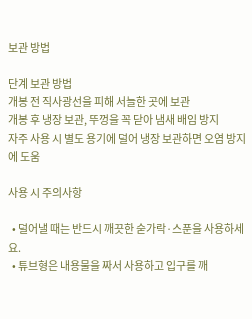보관 방법

단계 보관 방법
개봉 전 직사광선을 피해 서늘한 곳에 보관
개봉 후 냉장 보관, 뚜껑을 꼭 닫아 냄새 배임 방지
자주 사용 시 별도 용기에 덜어 냉장 보관하면 오염 방지에 도움

사용 시 주의사항

  • 덜어낼 때는 반드시 깨끗한 숟가락·스푼을 사용하세요.
  • 튜브형은 내용물을 짜서 사용하고 입구를 깨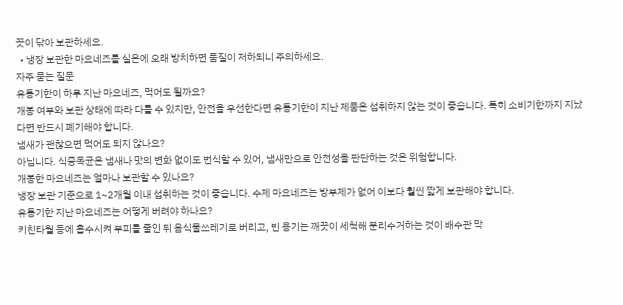끗이 닦아 보관하세요.
  • 냉장 보관한 마요네즈를 실온에 오래 방치하면 품질이 저하되니 주의하세요.
자주 묻는 질문
유통기한이 하루 지난 마요네즈, 먹어도 될까요?
개봉 여부와 보관 상태에 따라 다를 수 있지만, 안전을 우선한다면 유통기한이 지난 제품은 섭취하지 않는 것이 좋습니다. 특히 소비기한까지 지났다면 반드시 폐기해야 합니다.
냄새가 괜찮으면 먹어도 되지 않나요?
아닙니다. 식중독균은 냄새나 맛의 변화 없이도 번식할 수 있어, 냄새만으로 안전성을 판단하는 것은 위험합니다.
개봉한 마요네즈는 얼마나 보관할 수 있나요?
냉장 보관 기준으로 1~2개월 이내 섭취하는 것이 좋습니다. 수제 마요네즈는 방부제가 없어 이보다 훨씬 짧게 보관해야 합니다.
유통기한 지난 마요네즈는 어떻게 버려야 하나요?
키친타월 등에 흡수시켜 부피를 줄인 뒤 음식물쓰레기로 버리고, 빈 용기는 깨끗이 세척해 분리수거하는 것이 배수관 막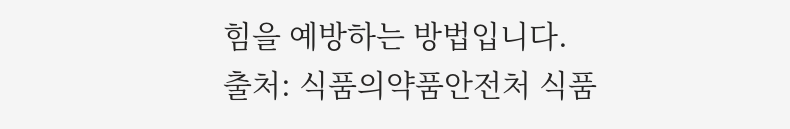힘을 예방하는 방법입니다.
출처: 식품의약품안전처 식품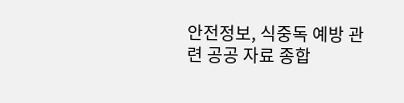안전정보, 식중독 예방 관련 공공 자료 종합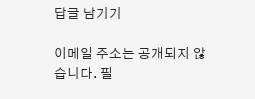답글 남기기

이메일 주소는 공개되지 않습니다. 필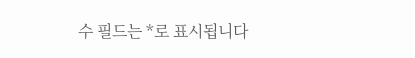수 필드는 *로 표시됩니다